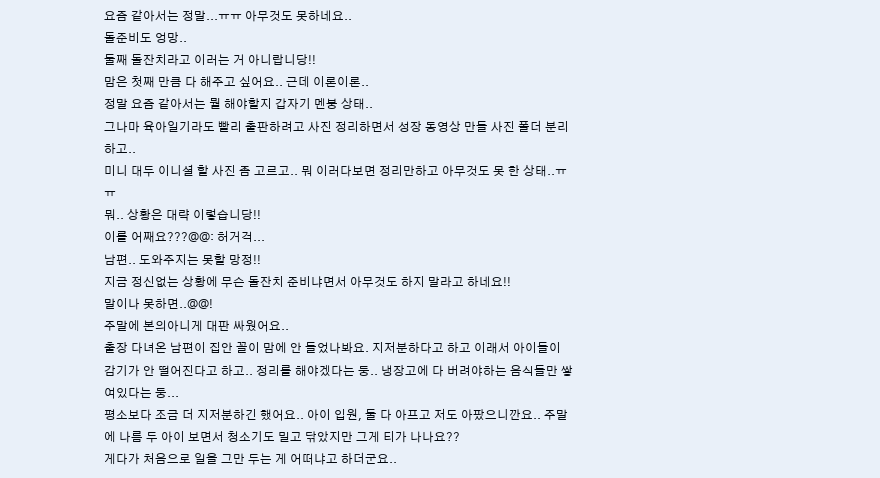요즘 같아서는 정말...ㅠㅠ 아무것도 못하네요..
돌준비도 엉망..
둘째 돌잔치라고 이러는 거 아니랍니당!!
맘은 첫째 만큼 다 해주고 싶어요.. 근데 이론이론..
정말 요즘 같아서는 뭘 해야할지 갑자기 멘붕 상태..
그나마 육아일기라도 빨리 출판하려고 사진 정리하면서 성장 동영상 만들 사진 폴더 분리하고..
미니 대두 이니셜 할 사진 좀 고르고.. 뭐 이러다보면 정리만하고 아무것도 못 한 상태..ㅠㅠ
뭐.. 상황은 대략 이렇습니당!!
이를 어째요???@@: 허거걱...
남편.. 도와주지는 못할 망정!!
지금 정신없는 상황에 무슨 돌잔치 준비냐면서 아무것도 하지 말라고 하네요!!
말이나 못하면..@@!
주말에 본의아니게 대판 싸웠어요..
출장 다녀온 남편이 집안 꼴이 맘에 안 들었나봐요. 지저분하다고 하고 이래서 아이들이 감기가 안 떨어진다고 하고.. 정리를 해야겠다는 둥.. 냉장고에 다 버려야하는 음식들만 쌓여있다는 둥...
평소보다 조금 더 지저분하긴 했어요.. 아이 입원, 둘 다 아프고 저도 아팠으니깐요.. 주말에 나름 두 아이 보면서 청소기도 밀고 닦았지만 그게 티가 나나요??
게다가 처음으로 일을 그만 두는 게 어떠냐고 하더군요..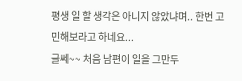평생 일 할 생각은 아니지 않았냐며.. 한번 고민해보라고 하네요...
글쎄~~ 처음 남편이 일을 그만두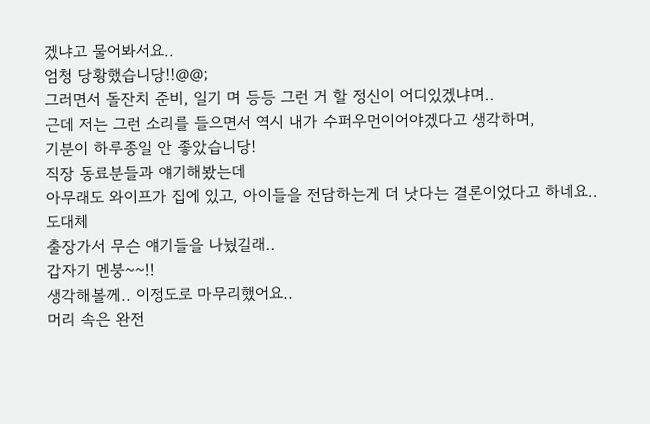겠냐고 물어봐서요..
엄청 당황했습니당!!@@;
그러면서 돌잔치 준비, 일기 며 등등 그런 거 할 정신이 어디있겠냐며..
근데 저는 그런 소리를 들으면서 역시 내가 수퍼우먼이어야겠다고 생각하며,
기분이 하루종일 안 좋았습니당!
직장 동료분들과 얘기해봤는데
아무래도 와이프가 집에 있고, 아이들을 전담하는게 더 낫다는 결론이었다고 하네요..
도대체
출장가서 무슨 얘기들을 나눴길래..
갑자기 멘붕~~!!
생각해볼께.. 이정도로 마무리했어요..
머리 속은 완전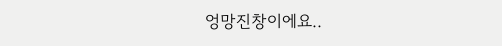엉망진창이에요..